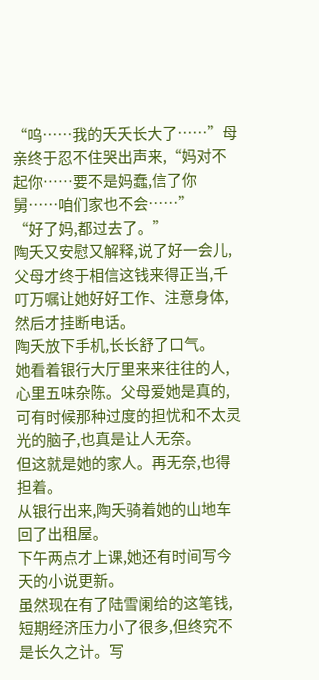“呜……我的夭夭长大了……”母亲终于忍不住哭出声来,“妈对不起你……要不是妈蠢,信了你舅……咱们家也不会……”
“好了妈,都过去了。”
陶夭又安慰又解释,说了好一会儿,父母才终于相信这钱来得正当,千叮万嘱让她好好工作、注意身体,然后才挂断电话。
陶夭放下手机,长长舒了口气。
她看着银行大厅里来来往往的人,心里五味杂陈。父母爱她是真的,可有时候那种过度的担忧和不太灵光的脑子,也真是让人无奈。
但这就是她的家人。再无奈,也得担着。
从银行出来,陶夭骑着她的山地车回了出租屋。
下午两点才上课,她还有时间写今天的小说更新。
虽然现在有了陆雪阑给的这笔钱,短期经济压力小了很多,但终究不是长久之计。写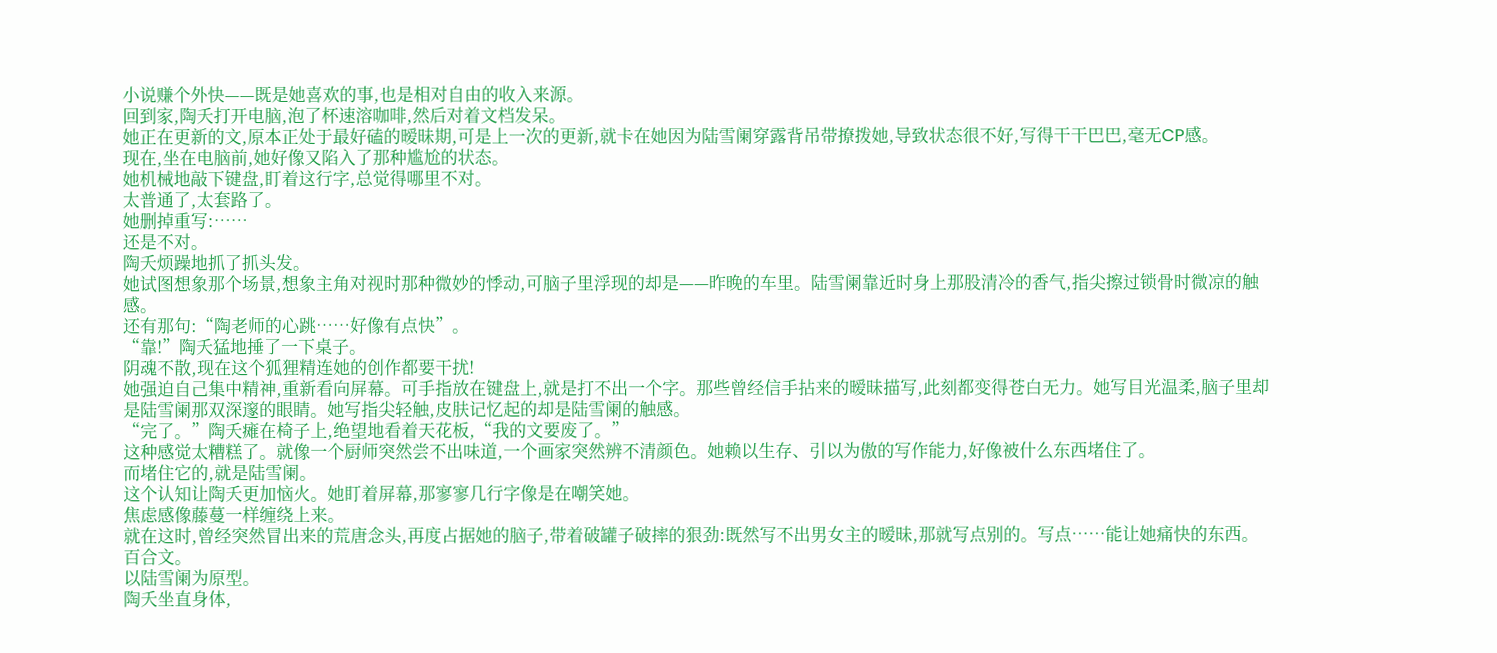小说赚个外快——既是她喜欢的事,也是相对自由的收入来源。
回到家,陶夭打开电脑,泡了杯速溶咖啡,然后对着文档发呆。
她正在更新的文,原本正处于最好磕的暧昧期,可是上一次的更新,就卡在她因为陆雪阑穿露背吊带撩拨她,导致状态很不好,写得干干巴巴,毫无CP感。
现在,坐在电脑前,她好像又陷入了那种尴尬的状态。
她机械地敲下键盘,盯着这行字,总觉得哪里不对。
太普通了,太套路了。
她删掉重写:……
还是不对。
陶夭烦躁地抓了抓头发。
她试图想象那个场景,想象主角对视时那种微妙的悸动,可脑子里浮现的却是——昨晚的车里。陆雪阑靠近时身上那股清冷的香气,指尖擦过锁骨时微凉的触感。
还有那句:“陶老师的心跳……好像有点快”。
“靠!”陶夭猛地捶了一下桌子。
阴魂不散,现在这个狐狸精连她的创作都要干扰!
她强迫自己集中精神,重新看向屏幕。可手指放在键盘上,就是打不出一个字。那些曾经信手拈来的暧昧描写,此刻都变得苍白无力。她写目光温柔,脑子里却是陆雪阑那双深邃的眼睛。她写指尖轻触,皮肤记忆起的却是陆雪阑的触感。
“完了。”陶夭瘫在椅子上,绝望地看着天花板,“我的文要废了。”
这种感觉太糟糕了。就像一个厨师突然尝不出味道,一个画家突然辨不清颜色。她赖以生存、引以为傲的写作能力,好像被什么东西堵住了。
而堵住它的,就是陆雪阑。
这个认知让陶夭更加恼火。她盯着屏幕,那寥寥几行字像是在嘲笑她。
焦虑感像藤蔓一样缠绕上来。
就在这时,曾经突然冒出来的荒唐念头,再度占据她的脑子,带着破罐子破摔的狠劲:既然写不出男女主的暧昧,那就写点别的。写点……能让她痛快的东西。
百合文。
以陆雪阑为原型。
陶夭坐直身体,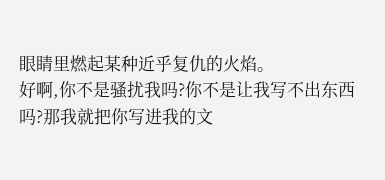眼睛里燃起某种近乎复仇的火焰。
好啊,你不是骚扰我吗?你不是让我写不出东西吗?那我就把你写进我的文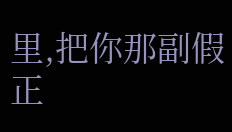里,把你那副假正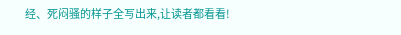经、死闷骚的样子全写出来,让读者都看看!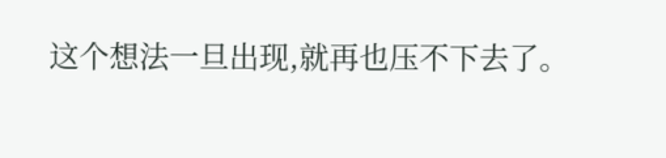这个想法一旦出现,就再也压不下去了。